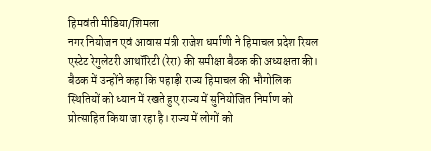हिमवंती मीडिया/शिमला
नगर नियोजन एवं आवास मंत्री राजेश धर्माणी ने हिमाचल प्रदेश रियल एस्टेट रेगुलेटरी आथॉरिटी (रेरा) की समीक्षा बैठक की अध्यक्षता की। बैठक में उन्होंने कहा कि पहाड़ी राज्य हिमाचल की भौगोलिक स्थितियों को ध्यान में रखते हुए राज्य में सुनियोजित निर्माण को प्रोत्साहित किया जा रहा है। राज्य में लोगों को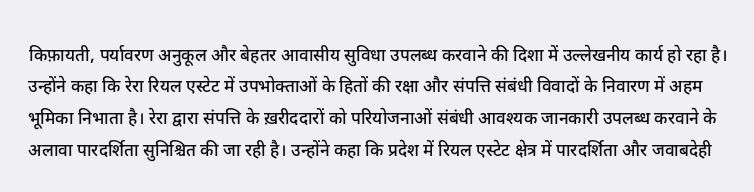किफ़ायती, पर्यावरण अनुकूल और बेहतर आवासीय सुविधा उपलब्ध करवाने की दिशा में उल्लेखनीय कार्य हो रहा है। उन्होंने कहा कि रेरा रियल एस्टेट में उपभोक्ताओं के हितों की रक्षा और संपत्ति संबंधी विवादों के निवारण में अहम भूमिका निभाता है। रेरा द्वारा संपत्ति के ख़रीददारों को परियोजनाओं संबंधी आवश्यक जानकारी उपलब्ध करवाने के अलावा पारदर्शिता सुनिश्चित की जा रही है। उन्होंने कहा कि प्रदेश में रियल एस्टेट क्षेत्र में पारदर्शिता और जवाबदेही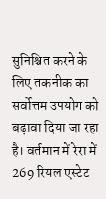सुनिश्चित करने के लिए तकनीक का सर्वोत्तम उपयोग को बढ़ावा दिया जा रहा है। वर्तमान में रेरा में 269 रियल एस्टेट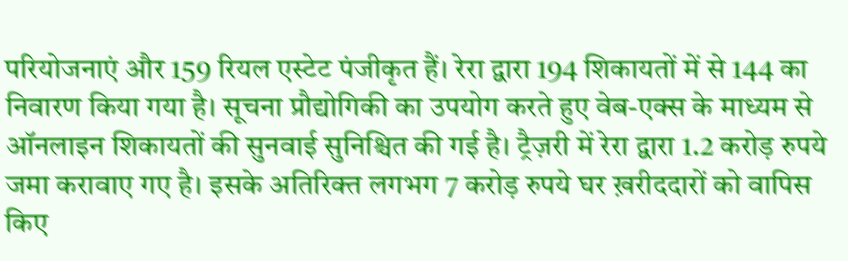परियोजनाएं और 159 रियल एस्टेट पंजीकृत हैं। रेरा द्वारा 194 शिकायतों में से 144 का निवारण किया गया है। सूचना प्रौद्योगिकी का उपयोग करते हुए वेब-एक्स के माध्यम से ऑनलाइन शिकायतों की सुनवाई सुनिश्चित की गई है। ट्रैज़री में रेरा द्वारा 1.2 करोड़ रुपये जमा करावाए गए है। इसके अतिरिक्त लगभग 7 करोड़ रुपये घर ख़रीददारों को वापिस किए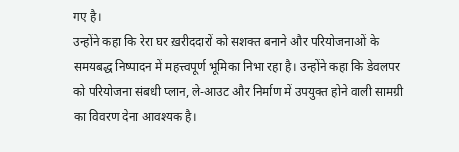गए है।
उन्होंने कहा कि रेरा घर ख़रीददारों को सशक्त बनाने और परियोजनाओं के समयबद्ध निष्पादन में महत्त्वपूर्ण भूमिका निभा रहा है। उन्होंने कहा कि डेवलपर को परियोजना संबधी प्लान, ले-आउट और निर्माण में उपयुक्त होने वाली सामग्री का विवरण देना आवश्यक है।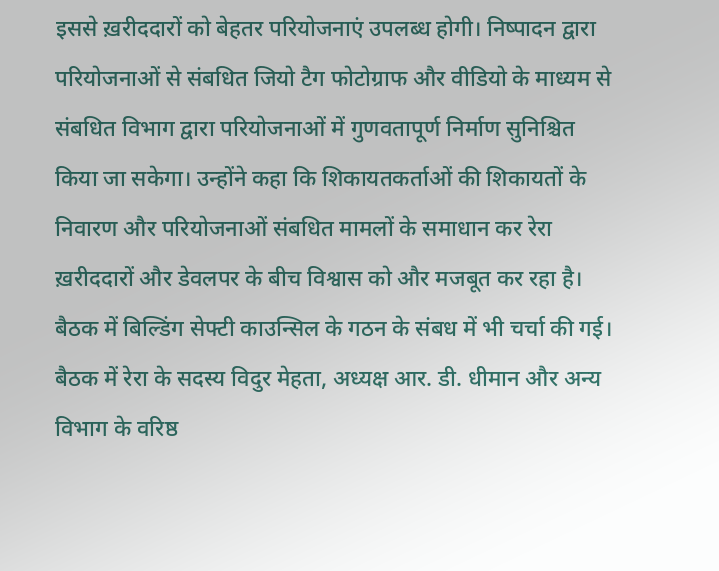इससे ख़रीददारों को बेहतर परियोजनाएं उपलब्ध होगी। निष्पादन द्वारा परियोजनाओं से संबधित जियो टैग फोटोग्राफ और वीडियो के माध्यम से संबधित विभाग द्वारा परियोजनाओं में गुणवतापूर्ण निर्माण सुनिश्चित किया जा सकेगा। उन्होंने कहा कि शिकायतकर्ताओं की शिकायतों के निवारण और परियोजनाओं संबधित मामलों के समाधान कर रेरा ख़रीददारों और डेवलपर के बीच विश्वास को और मजबूत कर रहा है। बैठक में बिल्डिंग सेफ्टी काउन्सिल के गठन के संबध में भी चर्चा की गई। बैठक में रेरा के सदस्य विदुर मेहता, अध्यक्ष आर. डी. धीमान और अन्य विभाग के वरिष्ठ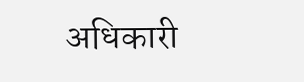अधिकारी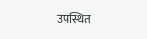उपस्थित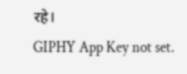रहे।
GIPHY App Key not set.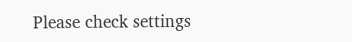Please check settings